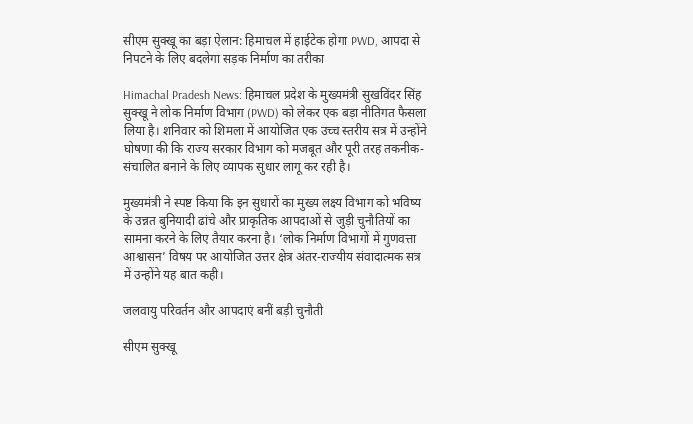सीएम सुक्खू का बड़ा ऐलान: हिमाचल में हाईटेक होगा PWD, आपदा से निपटने के लिए बदलेगा सड़क निर्माण का तरीका

Himachal Pradesh News: हिमाचल प्रदेश के मुख्यमंत्री सुखविंदर सिंह सुक्खू ने लोक निर्माण विभाग (PWD) को लेकर एक बड़ा नीतिगत फैसला लिया है। शनिवार को शिमला में आयोजित एक उच्च स्तरीय सत्र में उन्होंने घोषणा की कि राज्य सरकार विभाग को मजबूत और पूरी तरह तकनीक-संचालित बनाने के लिए व्यापक सुधार लागू कर रही है।

मुख्यमंत्री ने स्पष्ट किया कि इन सुधारों का मुख्य लक्ष्य विभाग को भविष्य के उन्नत बुनियादी ढांचे और प्राकृतिक आपदाओं से जुड़ी चुनौतियों का सामना करने के लिए तैयार करना है। ‘लोक निर्माण विभागों में गुणवत्ता आश्वासन’ विषय पर आयोजित उत्तर क्षेत्र अंतर-राज्यीय संवादात्मक सत्र में उन्होंने यह बात कही।

जलवायु परिवर्तन और आपदाएं बनीं बड़ी चुनौती

सीएम सुक्खू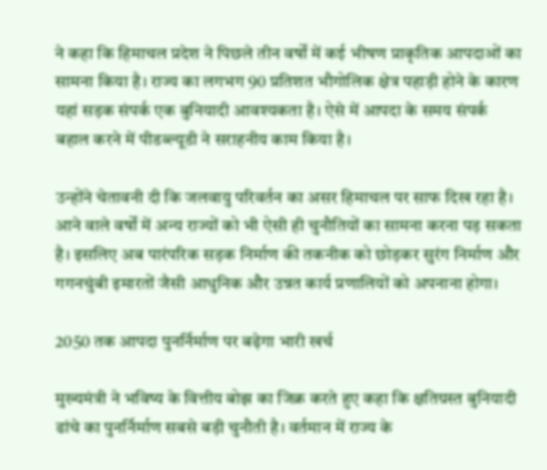ने कहा कि हिमाचल प्रदेश ने पिछले तीन वर्षों में कई भीषण प्राकृतिक आपदाओं का सामना किया है। राज्य का लगभग 90 प्रतिशत भौगोलिक क्षेत्र पहाड़ी होने के कारण यहां सड़क संपर्क एक बुनियादी आवश्यकता है। ऐसे में आपदा के समय संपर्क बहाल करने में पीडब्ल्यूडी ने सराहनीय काम किया है।

उन्होंने चेतावनी दी कि जलवायु परिवर्तन का असर हिमाचल पर साफ दिख रहा है। आने वाले वर्षों में अन्य राज्यों को भी ऐसी ही चुनौतियों का सामना करना पड़ सकता है। इसलिए अब पारंपरिक सड़क निर्माण की तकनीक को छोड़कर सुरंग निर्माण और गगनचुंबी इमारतों जैसी आधुनिक और उन्नत कार्य प्रणालियों को अपनाना होगा।

2050 तक आपदा पुनर्निर्माण पर बढ़ेगा भारी खर्च

मुख्यमंत्री ने भविष्य के वित्तीय बोझ का जिक्र करते हुए कहा कि क्षतिग्रस्त बुनियादी ढांचे का पुनर्निर्माण सबसे बड़ी चुनौती है। वर्तमान में राज्य के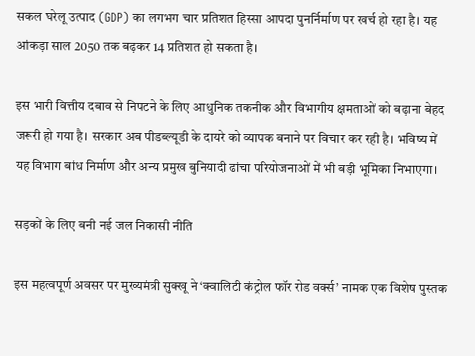सकल घरेलू उत्पाद (GDP) का लगभग चार प्रतिशत हिस्सा आपदा पुनर्निर्माण पर खर्च हो रहा है। यह आंकड़ा साल 2050 तक बढ़कर 14 प्रतिशत हो सकता है।

इस भारी वित्तीय दबाव से निपटने के लिए आधुनिक तकनीक और विभागीय क्षमताओं को बढ़ाना बेहद जरूरी हो गया है। सरकार अब पीडब्ल्यूडी के दायरे को व्यापक बनाने पर विचार कर रही है। भविष्य में यह विभाग बांध निर्माण और अन्य प्रमुख बुनियादी ढांचा परियोजनाओं में भी बड़ी भूमिका निभाएगा।

सड़कों के लिए बनी नई जल निकासी नीति

इस महत्वपूर्ण अवसर पर मुख्यमंत्री सुक्खू ने ‘क्वालिटी कंट्रोल फॉर रोड वर्क्स’ नामक एक विशेष पुस्तक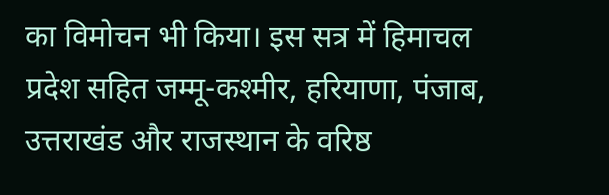का विमोचन भी किया। इस सत्र में हिमाचल प्रदेश सहित जम्मू-कश्मीर, हरियाणा, पंजाब, उत्तराखंड और राजस्थान के वरिष्ठ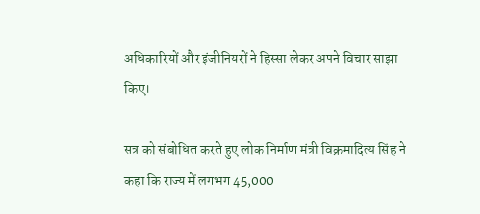अधिकारियों और इंजीनियरों ने हिस्सा लेकर अपने विचार साझा किए।

सत्र को संबोधित करते हुए लोक निर्माण मंत्री विक्रमादित्य सिंह ने कहा कि राज्य में लगभग 45,000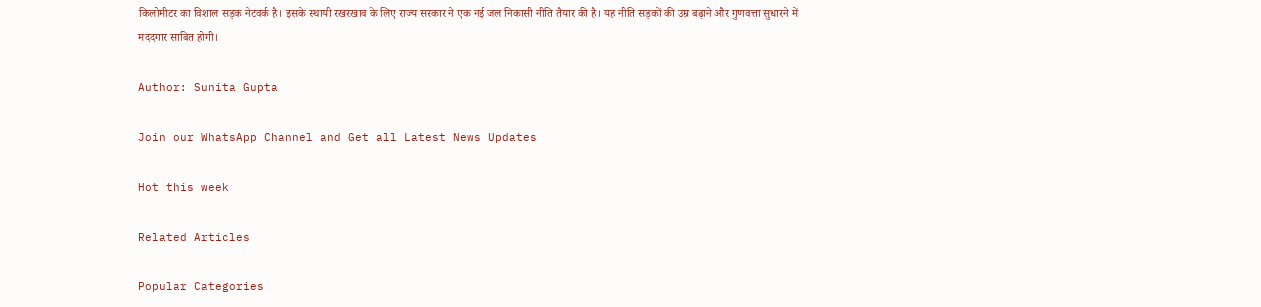किलोमीटर का विशाल सड़क नेटवर्क है। इसके स्थायी रखरखाव के लिए राज्य सरकार ने एक नई जल निकासी नीति तैयार की है। यह नीति सड़कों की उम्र बढ़ाने और गुणवत्ता सुधारने में मददगार साबित होगी।

Author: Sunita Gupta

Join our WhatsApp Channel and Get all Latest News Updates

Hot this week

Related Articles

Popular Categories